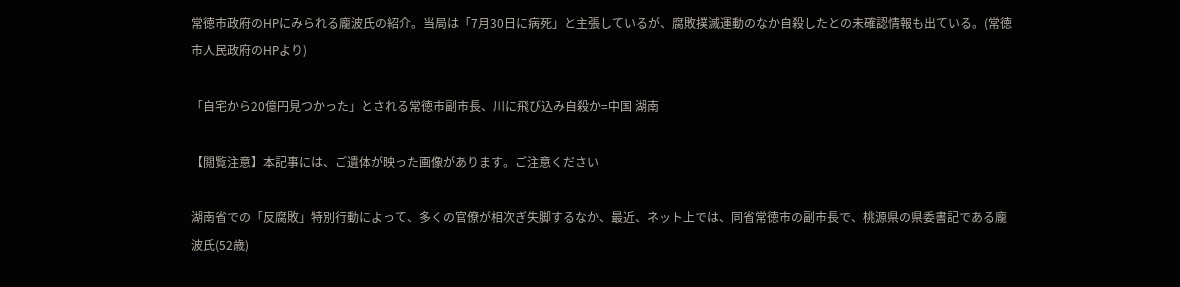常徳市政府のHPにみられる龐波氏の紹介。当局は「7月30日に病死」と主張しているが、腐敗撲滅運動のなか自殺したとの未確認情報も出ている。(常徳市人民政府のHPより)

「自宅から20億円見つかった」とされる常徳市副市長、川に飛び込み自殺か=中国 湖南

【閲覧注意】本記事には、ご遺体が映った画像があります。ご注意ください

湖南省での「反腐敗」特別行動によって、多くの官僚が相次ぎ失脚するなか、最近、ネット上では、同省常徳市の副市長で、桃源県の県委書記である龐波氏(52歳)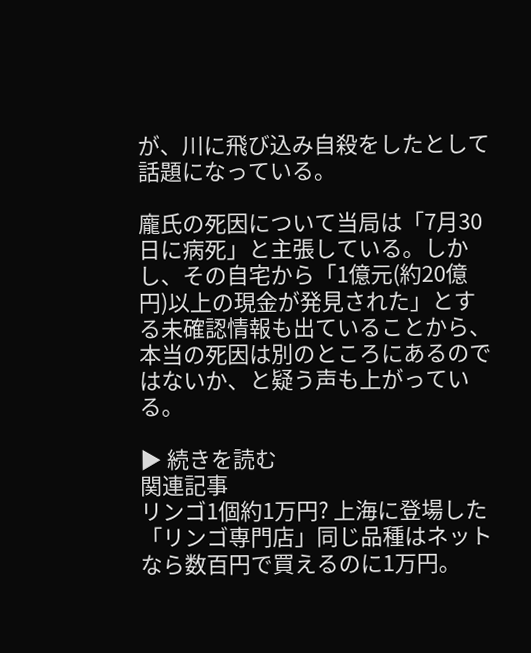が、川に飛び込み自殺をしたとして話題になっている。

龐氏の死因について当局は「7月30日に病死」と主張している。しかし、その自宅から「1億元(約20億円)以上の現金が発見された」とする未確認情報も出ていることから、本当の死因は別のところにあるのではないか、と疑う声も上がっている。

▶ 続きを読む
関連記事
リンゴ1個約1万円? 上海に登場した「リンゴ専門店」同じ品種はネットなら数百円で買えるのに1万円。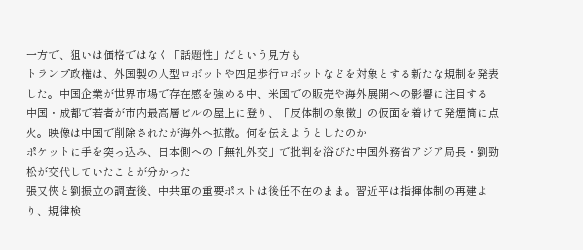一方で、狙いは価格ではなく「話題性」だという見方も
トランプ政権は、外国製の人型ロボットや四足歩行ロボットなどを対象とする新たな規制を発表した。中国企業が世界市場で存在感を強める中、米国での販売や海外展開への影響に注目する
中国・成都で若者が市内最高層ビルの屋上に登り、「反体制の象徴」の仮面を着けて発煙筒に点火。映像は中国で削除されたが海外へ拡散。何を伝えようとしたのか
ポケットに手を突っ込み、日本側への「無礼外交」で批判を浴びた中国外務省アジア局長・劉勁松が交代していたことが分かった
張又俠と劉振立の調査後、中共軍の重要ポストは後任不在のまま。習近平は指揮体制の再建より、規律検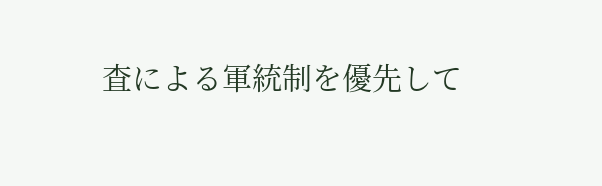査による軍統制を優先して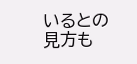いるとの見方も